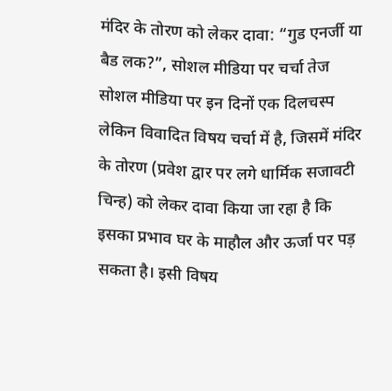मंदिर के तोरण को लेकर दावा: “गुड एनर्जी या बैड लक?”, सोशल मीडिया पर चर्चा तेज
सोशल मीडिया पर इन दिनों एक दिलचस्प लेकिन विवादित विषय चर्चा में है, जिसमें मंदिर के तोरण (प्रवेश द्वार पर लगे धार्मिक सजावटी चिन्ह) को लेकर दावा किया जा रहा है कि इसका प्रभाव घर के माहौल और ऊर्जा पर पड़ सकता है। इसी विषय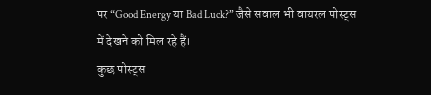पर “Good Energy या Bad Luck?” जैसे सवाल भी वायरल पोस्ट्स में देखने को मिल रहे हैं।
कुछ पोस्ट्स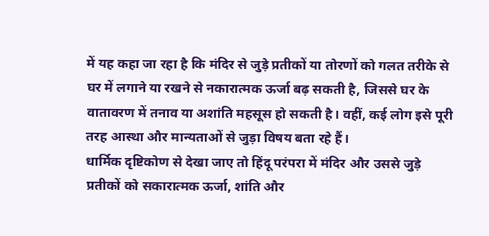में यह कहा जा रहा है कि मंदिर से जुड़े प्रतीकों या तोरणों को गलत तरीके से घर में लगाने या रखने से नकारात्मक ऊर्जा बढ़ सकती है, जिससे घर के वातावरण में तनाव या अशांति महसूस हो सकती है। वहीं, कई लोग इसे पूरी तरह आस्था और मान्यताओं से जुड़ा विषय बता रहे हैं।
धार्मिक दृष्टिकोण से देखा जाए तो हिंदू परंपरा में मंदिर और उससे जुड़े प्रतीकों को सकारात्मक ऊर्जा, शांति और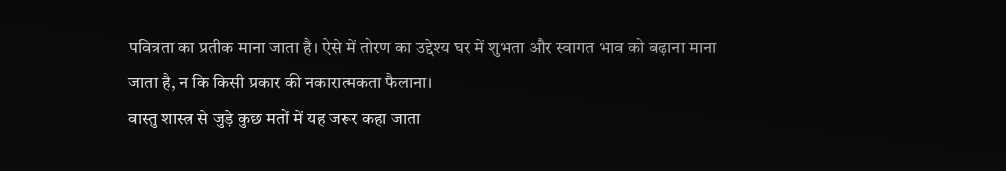पवित्रता का प्रतीक माना जाता है। ऐसे में तोरण का उद्देश्य घर में शुभता और स्वागत भाव को बढ़ाना माना जाता है, न कि किसी प्रकार की नकारात्मकता फैलाना।
वास्तु शास्त्र से जुड़े कुछ मतों में यह जरूर कहा जाता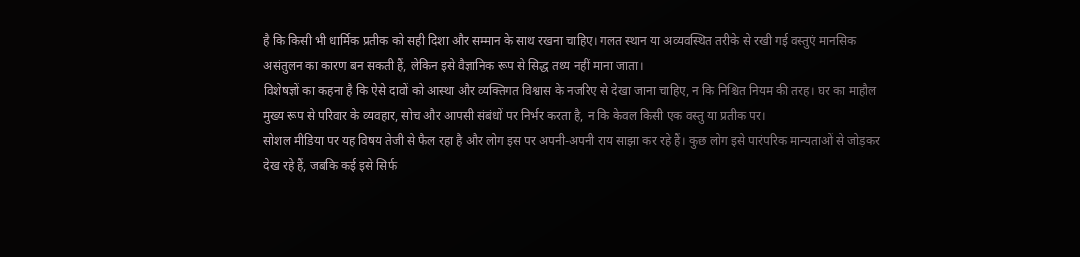है कि किसी भी धार्मिक प्रतीक को सही दिशा और सम्मान के साथ रखना चाहिए। गलत स्थान या अव्यवस्थित तरीके से रखी गई वस्तुएं मानसिक असंतुलन का कारण बन सकती हैं, लेकिन इसे वैज्ञानिक रूप से सिद्ध तथ्य नहीं माना जाता।
विशेषज्ञों का कहना है कि ऐसे दावों को आस्था और व्यक्तिगत विश्वास के नजरिए से देखा जाना चाहिए, न कि निश्चित नियम की तरह। घर का माहौल मुख्य रूप से परिवार के व्यवहार, सोच और आपसी संबंधों पर निर्भर करता है, न कि केवल किसी एक वस्तु या प्रतीक पर।
सोशल मीडिया पर यह विषय तेजी से फैल रहा है और लोग इस पर अपनी-अपनी राय साझा कर रहे हैं। कुछ लोग इसे पारंपरिक मान्यताओं से जोड़कर देख रहे हैं, जबकि कई इसे सिर्फ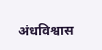अंधविश्वास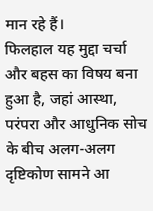मान रहे हैं।
फिलहाल यह मुद्दा चर्चा और बहस का विषय बना हुआ है, जहां आस्था, परंपरा और आधुनिक सोच के बीच अलग-अलग दृष्टिकोण सामने आ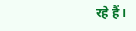रहे हैं।